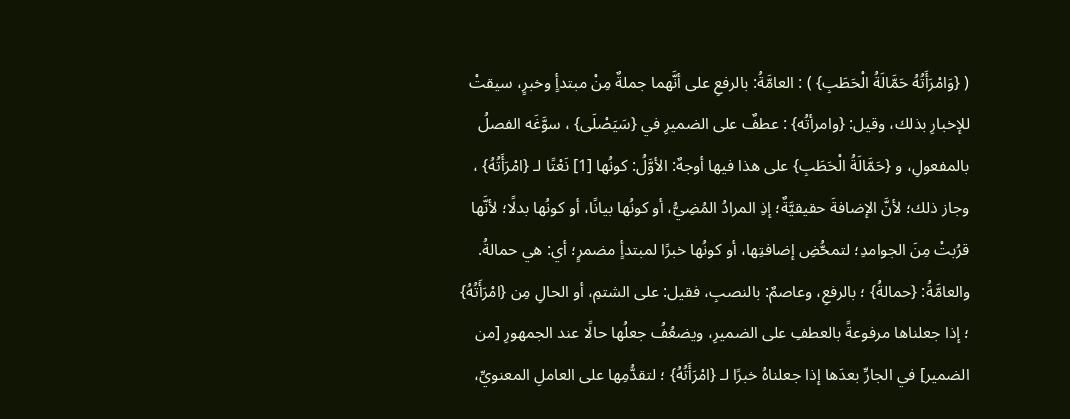( {وَامْرَأَتُهُ حَمَّالَةُ الْحَطَبِ} ) : العامَّةُ: بالرفعِ على أنَّهما جملةٌ مِنْ مبتدأٍ وخبرٍ، سيقتْ للإخبارِ بذلك، وقيل: {وامرأتُه} : عطفٌ على الضميرِ في {سَيَصْلَى} ، سوَّغَه الفصلُ بالمفعولِ، و {حَمَّالَةُ الْحَطَبِ} على هذا فيها أوجهٌ: الأوَّلُ: كونُها [1] نَعْتًا لـ {امْرَأَتُهُ} ، وجاز ذلك؛ لأنَّ الإضافةَ حقيقيَّةٌ؛ إذِ المرادُ المُضِيُّ، أو كونُها بيانًا، أو كونُها بدلًا؛ لأنَّها قرُبتْ مِنَ الجوامدِ؛ لتمحُّضِ إضافتِها، أو كونُها خبرًا لمبتدأٍ مضمرٍ؛ أي: هي حمالةُ.
والعامَّةُ: {حمالةُ} ؛ بالرفعِ، وعاصمٌ: بالنصبِ، فقيل: على الشتمِ، أو الحالِ مِن {امْرَأَتُهُ} ؛ إذا جعلناها مرفوعةً بالعطفِ على الضميرِ، ويضعُفُ جعلُها حالًا عند الجمهورِ [من الضمير] في الجارِّ بعدَها إذا جعلناهُ خبرًا لـ {امْرَأَتُهُ} ؛ لتقدُّمِها على العاملِ المعنويِّ،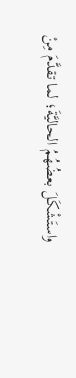واستَشْكَلَ بعضُهُمُ الحاليَّةَ؛ لما تقدَّمَ مِنْ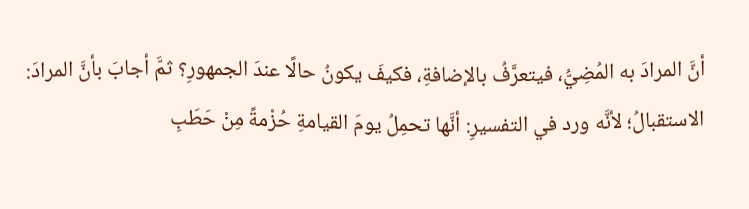أنَّ المرادَ به المُضِيُّ، فيتعرَّفُ بالإضافةِ، فكيفَ يكونُ حالًا عندَ الجمهورِ؟ ثمَّ أجابَ بأنَّ المرادَ: الاستقبالُ؛ لأنَّه ورد في التفسيرِ: أنَّها تحمِلُ يومَ القيامةِ حُزْمةً مِنْ حَطَبِ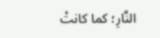النَّارِ؛ كما كانتْ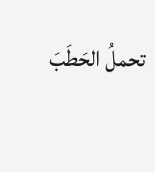تحملُ الحَطَبَ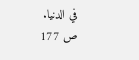في الدنيا.
ص 177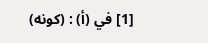[1] في (أ) : (كونه)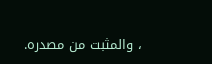، والمثبت من مصدره.